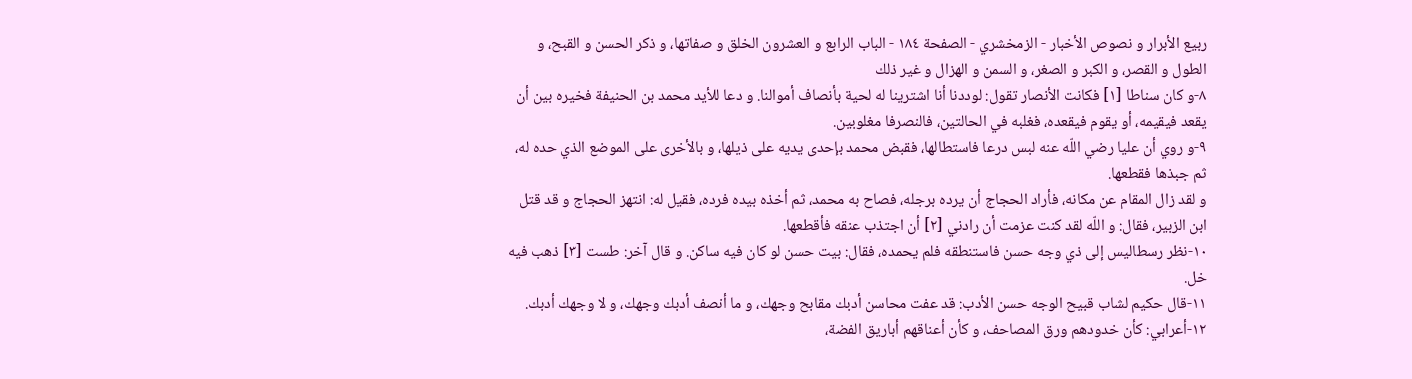ربيع الأبرار و نصوص الأخبار - الزمخشري - الصفحة ١٨٤ - الباب الرابع و العشرون الخلق و صفاتها، و ذكر الحسن و القبح، و الطول و القصر، و الكبر و الصغر، و السمن و الهزال و غير ذلك
٨-و كان سناطا [١] فكانت الأنصار تقول: لوددنا أنا اشترينا له لحية بأنصاف أموالنا. و دعا للأيد محمد بن الحنيفة فخيره بين أن يقعد فيقيمه، أو يقوم فيقعده، فغلبه في الحالتين، فالنصرفا مغلوبين.
٩-و روي أن عليا رضي اللّه عنه لبس درعا فاستطالها، فقبض محمد بإحدى يديه على ذيلها، و بالأخرى على الموضع الذي حده له، ثم جبذها فقطعها.
و لقد زال المقام عن مكانه، فأراد الحجاج أن يرده برجله، فصاح به محمد، ثم أخذه بيده فرده، فقيل له: انتهز الحجاج و قد قتل ابن الزبير، فقال: و اللّه لقد كنت عزمت أن رادني [٢] أن اجتذب عنقه فأقطعها.
١٠-نظر رسطاليس إلى ذي وجه حسن فاستنطقه فلم يحمده، فقال: بيت حسن لو كان فيه ساكن. و قال آخر: طست [٣] ذهب فيه خل.
١١-قال حكيم لشاب قبيح الوجه حسن الأدب: قد عفت محاسن أدبك مقابح وجهك، و ما أنصف أدبك وجهك، و لا وجهك أدبك.
١٢-أعرابي: كأن خدودهم ورق المصاحف، و كأن أعناقهم أباريق الفضة،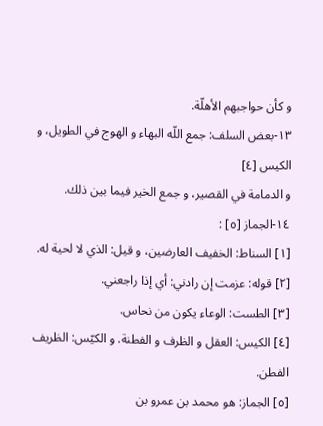و كأن حواجبهم الأهلّة.
١٣-بعض السلف: جمع اللّه البهاء و الهوج في الطويل، و الكيس [٤]
و الدمامة في القصير، و جمع الخير فيما بين ذلك.
١٤-الجماز [٥] :
[١] السناط: الخفيف العارضين، و قيل: الذي لا لحية له.
[٢] قوله: عزمت إن رادني: أي إذا راجعني.
[٣] الطست: الوعاء يكون من نحاس.
[٤] الكيس: العقل و الظرف و الفطنة. و الكيّس: الظريف الفطن.
[٥] الجماز: هو محمد بن عمرو بن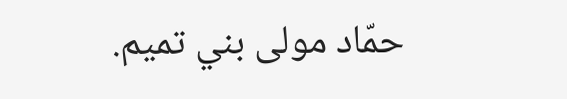حمّاد مولى بني تميم.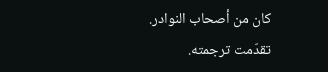كان من أصحاب النوادر.
تقدّمت ترجمته.